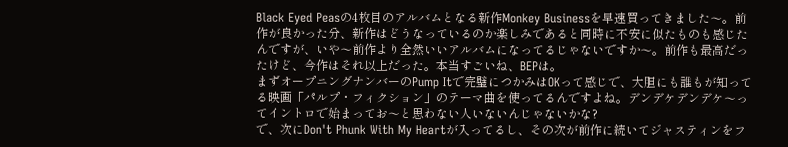Black Eyed Peasの4枚目のアルバムとなる新作Monkey Businessを早速買ってきました〜。前作が良かった分、新作はどうなっているのか楽しみであると同時に不安に似たものも感じたんですが、いや〜前作より全然いいアルバムになってるじゃないですか〜。前作も最高だったけど、今作はそれ以上だった。本当すごいね、BEPは。
まずオープニングナンバーのPump Itで完璧につかみはOKって感じで、大胆にも誰もが知ってる映画「パルプ・フィクション」のテーマ曲を使ってるんですよね。デンデケデンデケ〜ってイントロで始まってお〜と思わない人いないんじゃないかな?
で、次にDon't Phunk With My Heartが入ってるし、その次が前作に続いてジャスティンをフ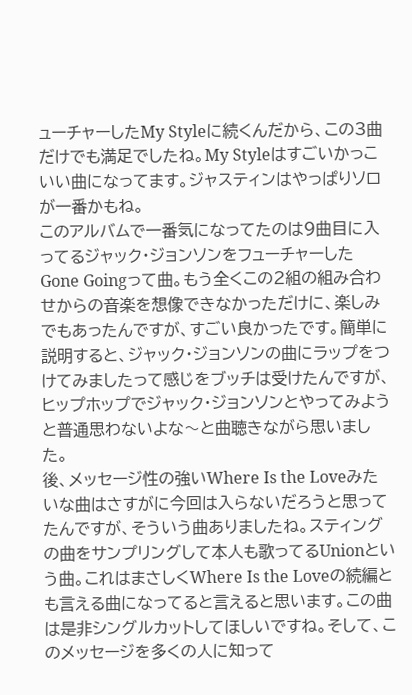ューチャーしたMy Styleに続くんだから、この3曲だけでも満足でしたね。My Styleはすごいかっこいい曲になってます。ジャスティンはやっぱりソロが一番かもね。
このアルバムで一番気になってたのは9曲目に入ってるジャック・ジョンソンをフューチャーしたGone Goingって曲。もう全くこの2組の組み合わせからの音楽を想像できなかっただけに、楽しみでもあったんですが、すごい良かったです。簡単に説明すると、ジャック・ジョンソンの曲にラップをつけてみましたって感じをブッチは受けたんですが、ヒップホップでジャック・ジョンソンとやってみようと普通思わないよな〜と曲聴きながら思いました。
後、メッセージ性の強いWhere Is the Loveみたいな曲はさすがに今回は入らないだろうと思ってたんですが、そういう曲ありましたね。スティングの曲をサンプリングして本人も歌ってるUnionという曲。これはまさしくWhere Is the Loveの続編とも言える曲になってると言えると思います。この曲は是非シングルカットしてほしいですね。そして、このメッセージを多くの人に知って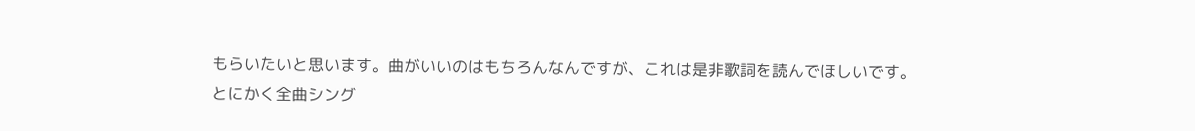もらいたいと思います。曲がいいのはもちろんなんですが、これは是非歌詞を読んでほしいです。
とにかく全曲シング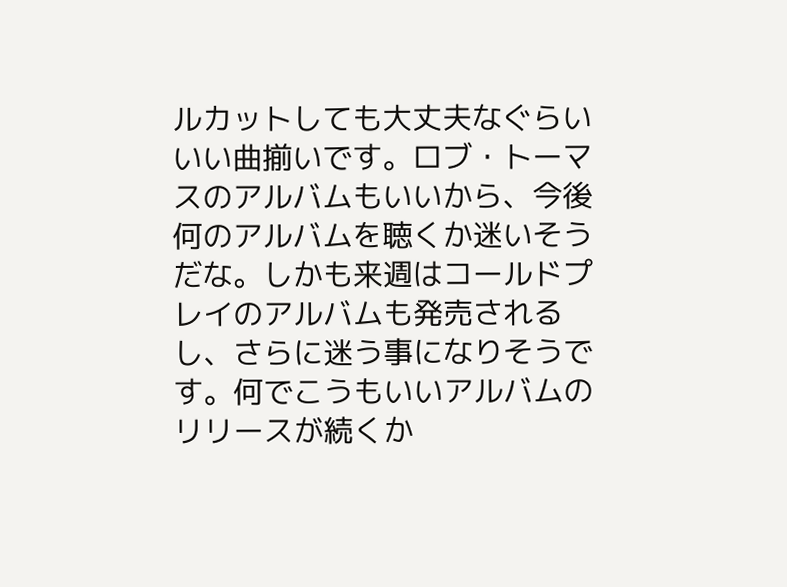ルカットしても大丈夫なぐらいいい曲揃いです。ロブ・トーマスのアルバムもいいから、今後何のアルバムを聴くか迷いそうだな。しかも来週はコールドプレイのアルバムも発売されるし、さらに迷う事になりそうです。何でこうもいいアルバムのリリースが続くか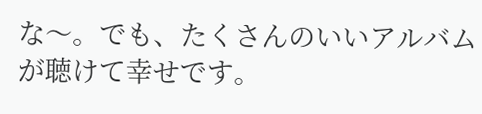な〜。でも、たくさんのいいアルバムが聴けて幸せです。